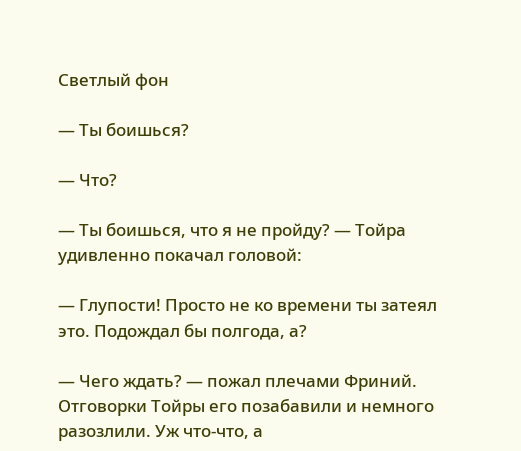Светлый фон

— Ты боишься?

— Что?

— Ты боишься, что я не пройду? — Тойра удивленно покачал головой:

— Глупости! Просто не ко времени ты затеял это. Подождал бы полгода, а?

— Чего ждать? — пожал плечами Фриний. Отговорки Тойры его позабавили и немного разозлили. Уж что-что, а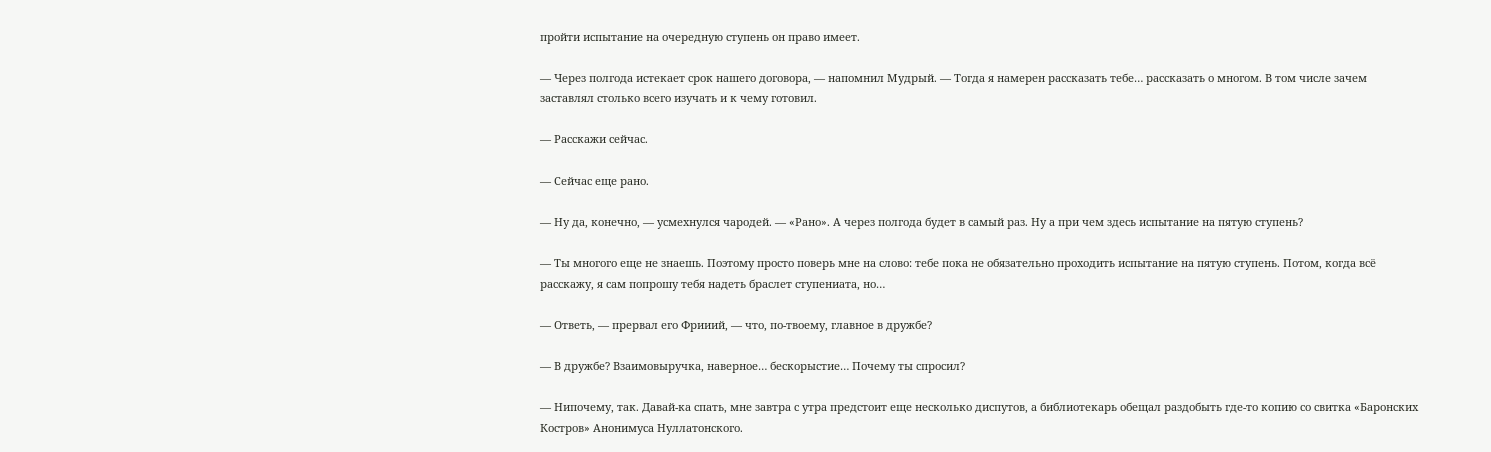пройти испытание на очередную ступень он право имеет.

— Через полгода истекает срок нашего договора, — напомнил Мудрый. — Тогда я намерен рассказать тебе… рассказать о многом. В том числе зачем заставлял столько всего изучать и к чему готовил.

— Расскажи сейчас.

— Сейчас еще рано.

— Ну да, конечно, — усмехнулся чародей. — «Рано». А через полгода будет в самый раз. Ну а при чем здесь испытание на пятую ступень?

— Ты многого еще не знаешь. Поэтому просто поверь мне на слово: тебе пока не обязательно проходить испытание на пятую ступень. Потом, когда всё расскажу, я сам попрошу тебя надеть браслет ступениата, но…

— Ответь, — прервал его Фрииий, — что, по-твоему, главное в дружбе?

— В дружбе? Взаимовыручка, наверное… бескорыстие… Почему ты спросил?

— Нипочему, так. Давай-ка спать, мне завтра с утра предстоит еще несколько диспутов, а библиотекарь обещал раздобыть где-то копию со свитка «Баронских Костров» Анонимуса Нуллатонского.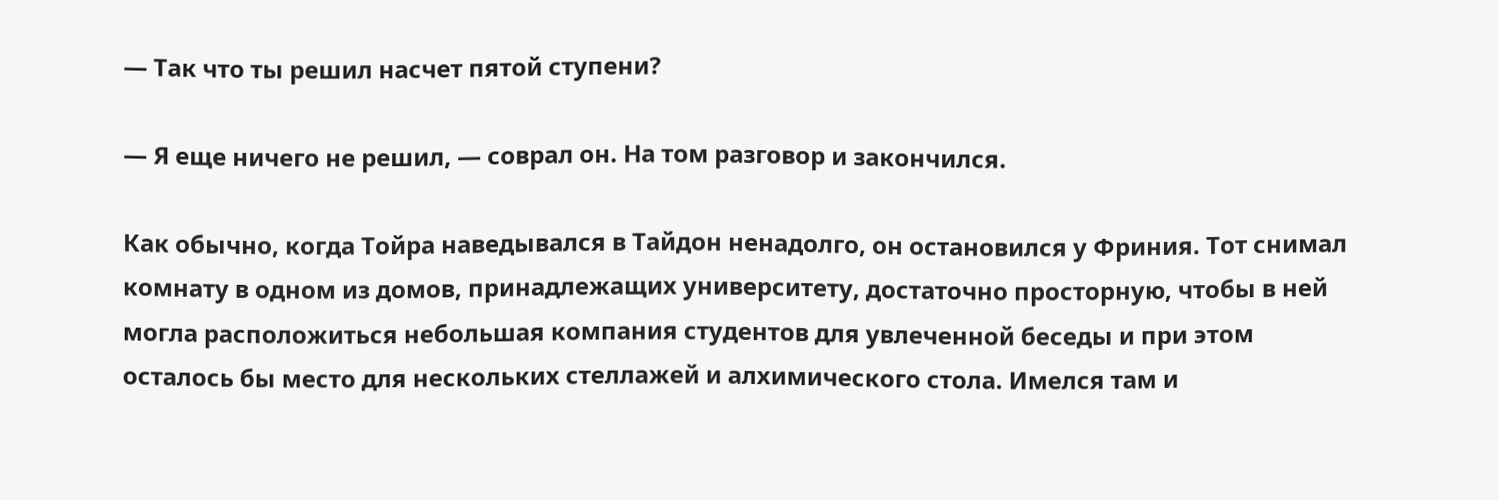— Так что ты решил насчет пятой ступени?

— Я еще ничего не решил, — соврал он. На том разговор и закончился.

Как обычно, когда Тойра наведывался в Тайдон ненадолго, он остановился у Фриния. Тот снимал комнату в одном из домов, принадлежащих университету, достаточно просторную, чтобы в ней могла расположиться небольшая компания студентов для увлеченной беседы и при этом осталось бы место для нескольких стеллажей и алхимического стола. Имелся там и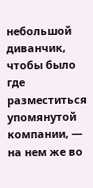небольшой диванчик, чтобы было где разместиться упомянутой компании, — на нем же во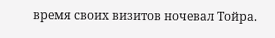время своих визитов ночевал Тойра.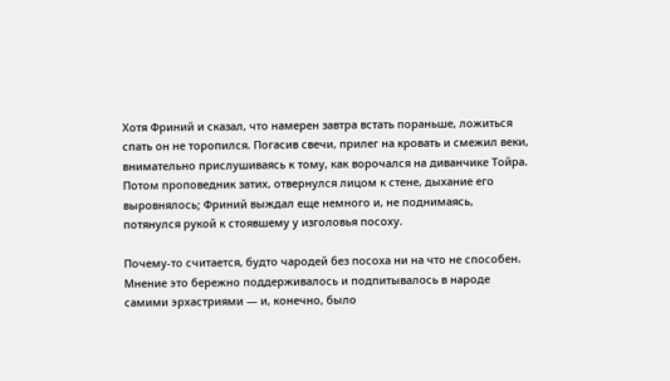Хотя Фриний и сказал, что намерен завтра встать пораньше, ложиться спать он не торопился. Погасив свечи, прилег на кровать и смежил веки, внимательно прислушиваясь к тому, как ворочался на диванчике Тойра. Потом проповедник затих, отвернулся лицом к стене, дыхание его выровнялось; Фриний выждал еще немного и, не поднимаясь, потянулся рукой к стоявшему у изголовья посоху.

Почему-то считается, будто чародей без посоха ни на что не способен. Мнение это бережно поддерживалось и подпитывалось в народе самими эрхастриями — и, конечно, было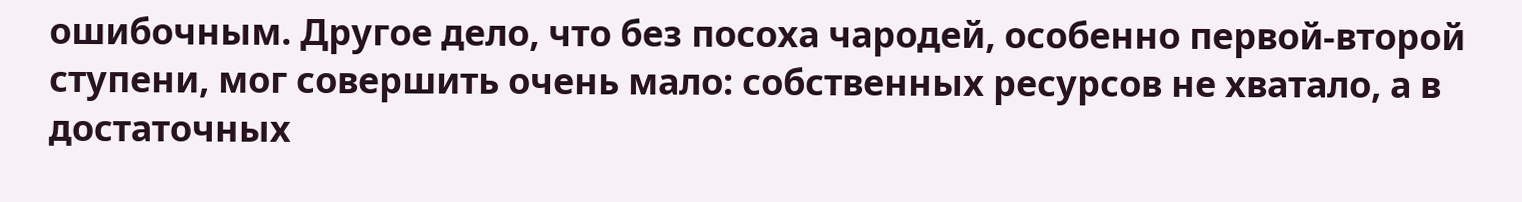ошибочным. Другое дело, что без посоха чародей, особенно первой-второй ступени, мог совершить очень мало: собственных ресурсов не хватало, а в достаточных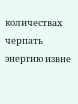количествах черпать энергию извне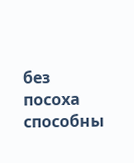без посоха способны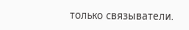только связыватели.